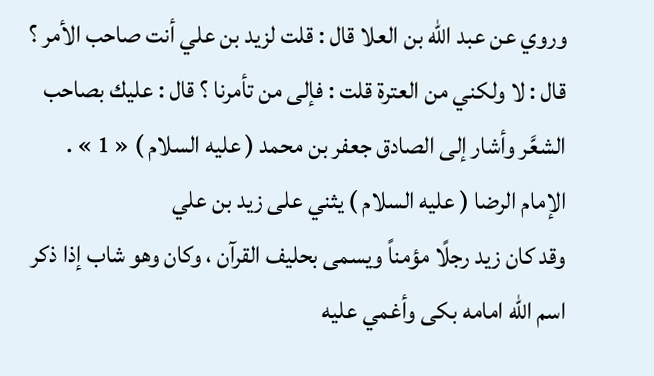وروي عن عبد الله بن العلا قال : قلت لزيد بن علي أنت صاحب الأمر ؟ قال : لا ولكني من العترة قلت : فإلى من تأمرنا ؟ قال : عليك بصاحب الشعَّر وأشار إلى الصادق جعفر بن محمد ( عليه السلام ) « 1 » .
الإمام الرضا ( عليه السلام ) يثني على زيد بن علي
وقد كان زيد رجلًا مؤمناً ويسمى بحليف القرآن ، وكان وهو شاب إذا ذكر اسم الله امامه بكى وأغمي عليه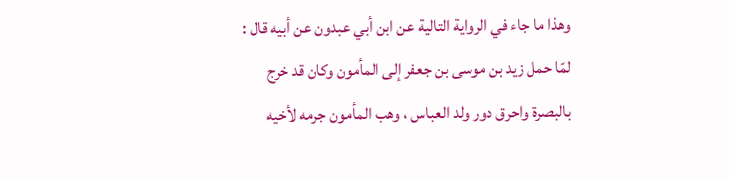وهذا ما جاء في الرواية التالية عن ابن أبي عبدون عن أبيه قال : لمّا حمل زيد بن موسى بن جعفر إلى المأمون وكان قد خرج بالبصرة واحرق دور ولد العباس ، وهب المأمون جرمه لأخيه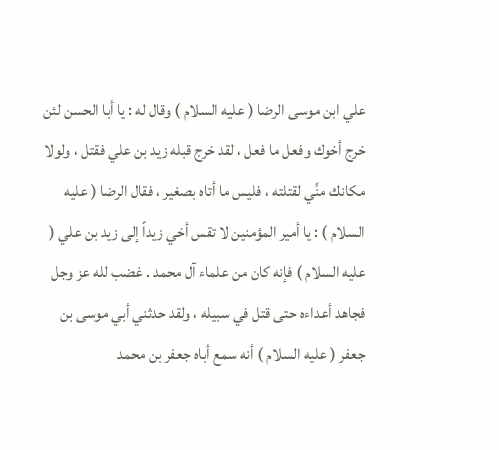علي ابن موسى الرضا ( عليه السلام ) وقال له : يا أبا الحسن لئن خرج أخوك وفعل ما فعل ، لقد خرج قبله زيد بن علي فقتل ، ولولا مكانك منِّي لقتلته ، فليس ما أتاه بصغير ، فقال الرضا ( عليه السلام ) : يا أمير المؤمنين لا تقس أخي زيداً إلى زيد بن علي ( عليه السلام ) فإنه كان من علماء آل محمد . غضب لله عز وجل فجاهد أعداءه حتى قتل في سبيله ، ولقد حدثني أبي موسى بن جعفر ( عليه السلام ) أنه سمع أباه جعفر بن محمد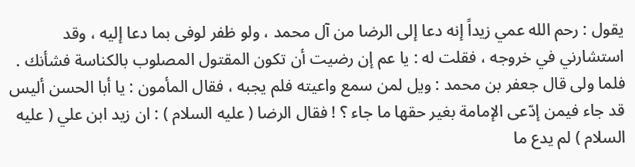يقول : رحم الله عمي زيداً إنه دعا إلى الرضا من آل محمد ، ولو ظفر لوفى بما دعا إليه ، وقد استشارني في خروجه ، فقلت له : يا عم إن رضيت أن تكون المقتول المصلوب بالكناسة فشأنك .
فلما ولى قال جعفر بن محمد : ويل لمن سمع واعيته فلم يجبه ، فقال المأمون : يا أبا الحسن أليس قد جاء فيمن إدّعى الإمامة بغير حقها ما جاء ؟ ! فقال الرضا ( عليه السلام ) : ان زيد ابن علي ( عليه السلام ) لم يدع ما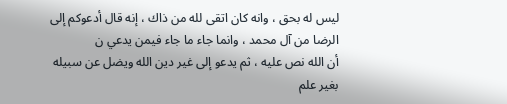ليس له بحق ، وانه كان اتقى لله من ذاك ، إنه قال أدعوكم إلى الرضا من آل محمد ، وانما جاء ما جاء فيمن يدعي ن
أن الله نص عليه ، ثم يدعو إلى غير دين الله ويضل عن سبيله بغير علم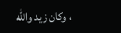، وكان زيد والله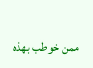ممن خوطب بهذه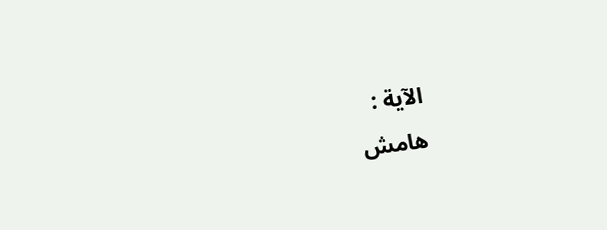الآية :
هامش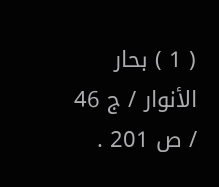( 1 ) بحار الأنوار / ج 46 / ص 201 .